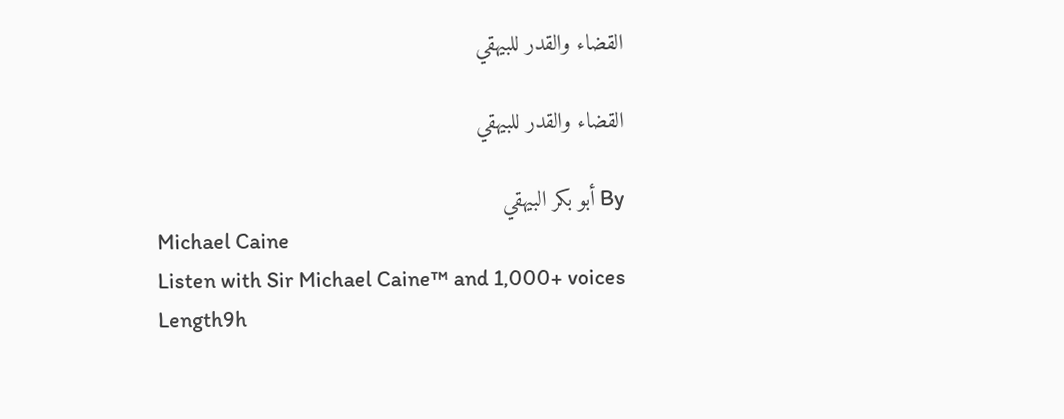القضاء والقدر للبيهقي

القضاء والقدر للبيهقي

By أبو بكر البيهقي
Michael Caine
Listen with Sir Michael Caine™ and 1,000+ voices
Length9h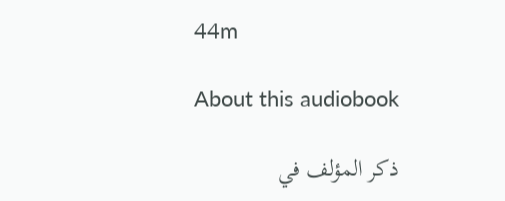44m

About this audiobook

ذكر المؤلف في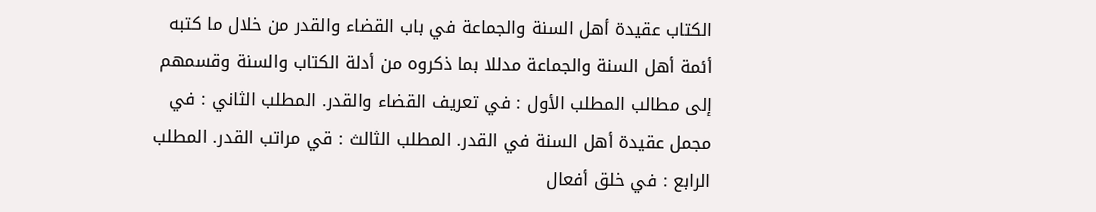الكتاب عقيدة أهل السنة والجماعة في باب القضاء والقدر من خلال ما كتبه أئمة أهل السنة والجماعة مدللا بما ذكروه من أدلة الكتاب والسنة وقسمهم إلى مطالب المطلب الأول : في تعريف القضاء والقدر. المطلب الثاني : في مجمل عقيدة أهل السنة في القدر. المطلب الثالث : قي مراتب القدر. المطلب الرابع : في خلق أفعال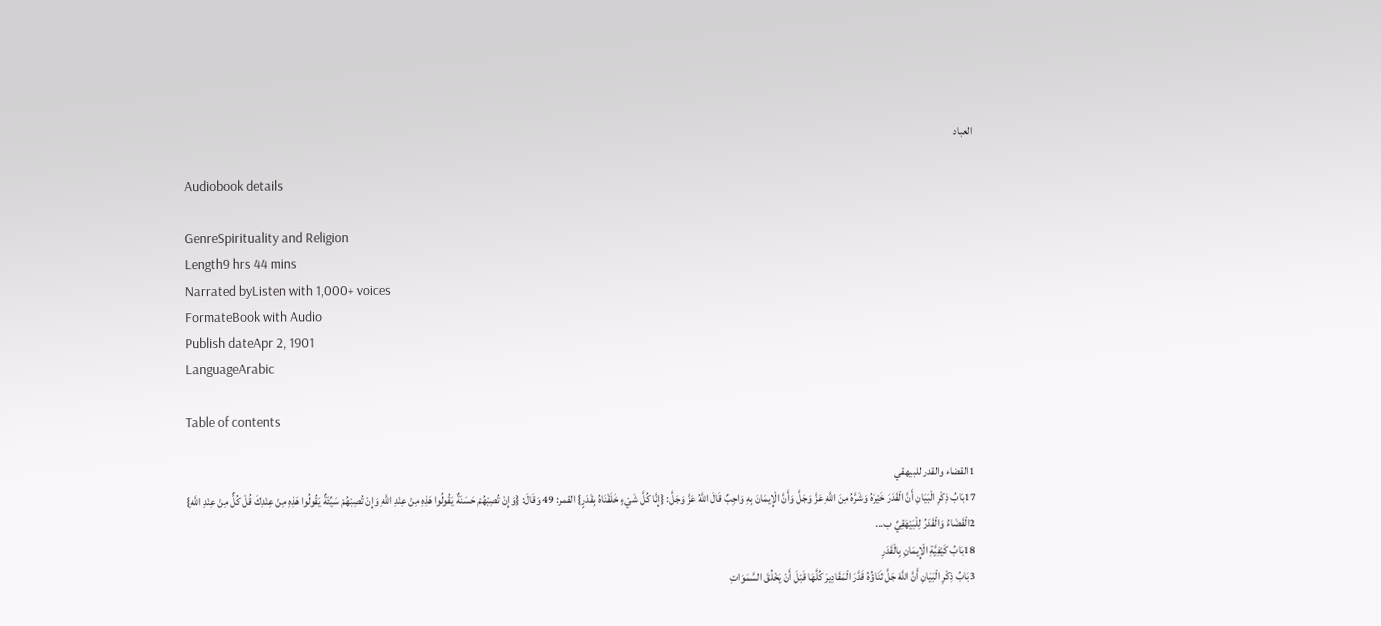العباد

Audiobook details

GenreSpirituality and Religion
Length9 hrs 44 mins
Narrated byListen with 1,000+ voices
FormateBook with Audio
Publish dateApr 2, 1901
LanguageArabic

Table of contents

1القضاء والقدر للبيهقي
17بَابُ ذِكْرِ الْبَيَانِ أَنَّ الْقَدَرَ خَيْرَهُ وَشَرَّهُ مِنَ اللَّهِ عَزَّ وَجَلَّ وَأَنَّ الْإِيمَانَ بِهِ وَاجِبٌ قَالَ اللَّهُ عَزَّ وَجَلَّ: {إِنَّا كُلَّ شَيْءٍ خَلَقْنَاهُ بِقَدَرٍ} القمر: 49 وَقَالَ: {وَإِنْ تُصِبْهُمْ حَسَنَةٌ يَقُولُوا هَذِهِ مِنْ عِنْدِ اللَّهِ وَإِنْ تُصِبْهُمْ سَيِّئَةٌ يَقُولُوا هَذِهِ مِنْ عِنْدِكَ قُلْ كُلٌّ مِنْ عِنْدِ اللَّهِ}
2الْقَضَاءُ وَالْقَدَرُ لِلْبَيْهَقِيِّ ب...
18بَابُ كَيْفِيَّةِ الْإِيمَانِ بِالْقَدَرِ
3بَابُ ذِكْرِ الْبَيَانِ أَنَّ اللَّهَ جَلَّ ثَنَاؤُهُ قَدَّرَ الْمَقَادِيرَ كُلَّهَا قَبْلَ أَنْ يَخْلُقَ السَّمَوَاتِ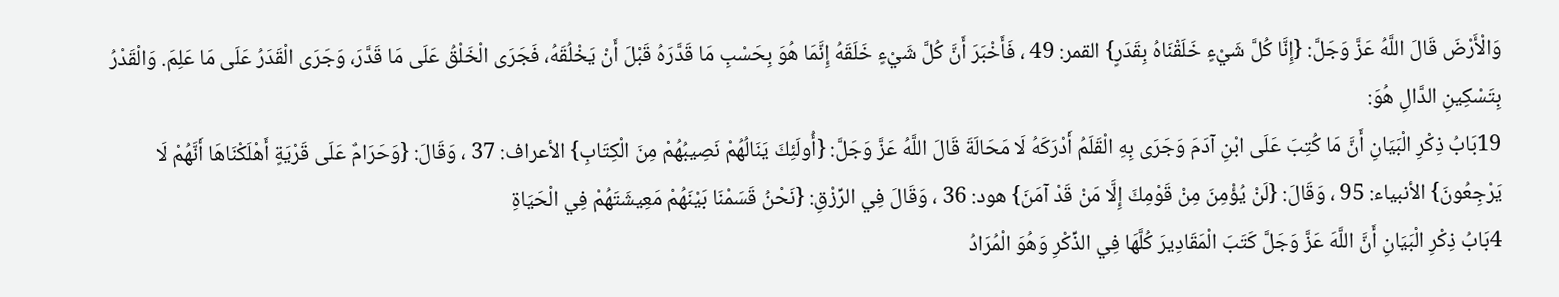وَالْأَرْضَ قَالَ اللَّهُ عَزَّ وَجَلَّ: {إِنَّا كُلَّ شَيْءٍ خَلَقْنَاهُ بِقَدَرٍ} القمر: 49 ، فَأَخْبَرَ أَنَّ كُلَّ شَيْءٍ خَلَقَهُ إِنَّمَا هُوَ بِحَسْبِ مَا قَدَّرَهُ قَبْلَ أَنْ يَخْلُقَهُ، فَجَرَى الْخَلْقُ عَلَى مَا قَدَّرَ، وَجَرَى الْقَدَرُ عَلَى مَا عَلِمَ. وَالْقَدْرُ بِتَسْكِينِ الدَّالِ هُوَ:
19بَابُ ذِكْرِ الْبَيَانِ أَنَّ مَا كُتِبَ عَلَى ابْنِ آدَمَ وَجَرَى بِهِ الْقَلَمُ أَدْرَكَهُ لَا مَحَالَةَ قَالَ اللَّهُ عَزَّ وَجَلَّ: {أُولَئِكَ يَنَالُهُمْ نَصِيبُهُمْ مِنَ الْكِتَابِ} الأعراف: 37 ، وَقَالَ: {وَحَرَامٌ عَلَى قَرْيَةٍ أَهْلَكْنَاهَا أَنَّهُمْ لَا يَرْجِعُونَ} الأنبياء: 95 ، وَقَالَ: {لَنْ يُؤْمِنَ مِنْ قَوْمِكَ إِلَّا مَنْ قَدْ آمَنَ} هود: 36 ، وَقَالَ فِي الرِّزْقِ: {نَحْنُ قَسَمْنَا بَيْنَهُمْ مَعِيشَتَهُمْ فِي الْحَيَاةِ
4بَابُ ذِكْرِ الْبَيَانِ أَنَّ اللَّهَ عَزَّ وَجَلَّ كَتَبَ الْمَقَادِيرَ كُلَّهَا فِي الذِّكْرِ وَهُوَ الْمُرَادُ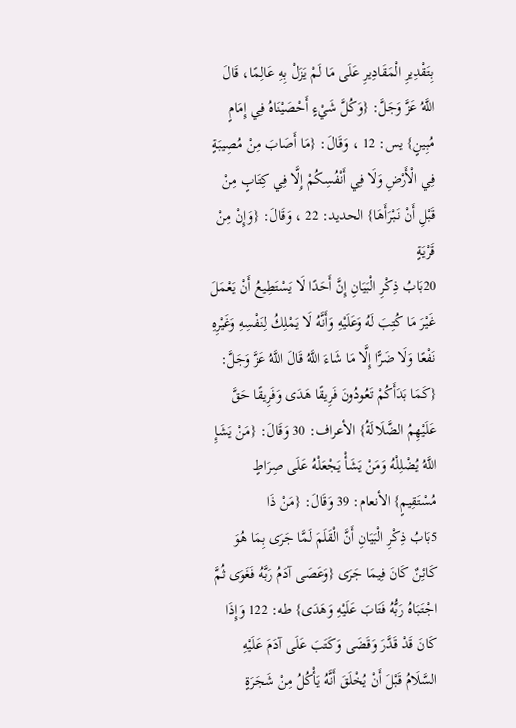بِتَقْدِيرِ الْمَقَادِيرِ عَلَى مَا لَمْ يَزَلْ بِهِ عَالِمًا، قَالَ اللَّهُ عَزَّ وَجَلَّ: {وَكُلَّ شَيْءٍ أَحْصَيْنَاهُ فِي إِمَامٍ مُبِينٍ} يس: 12 ، وَقَالَ: {مَا أَصَابَ مِنْ مُصِيبَةٍ فِي الْأَرْضِ وَلَا فِي أَنْفُسِكُمْ إِلَّا فِي كِتَابٍ مِنْ قَبْلِ أَنْ نَبْرَأَهَا} الحديد: 22 ، وَقَالَ: {وَإِنْ مِنْ قَرْيَةٍ
20بَابُ ذِكْرِ الْبَيَانِ إِنَّ أَحَدًا لَا يَسْتَطِيعُ أَنْ يَعْمَلَ غَيْرَ مَا كُتِبَ لَهُ وَعَلَيْهِ وَأَنَّهُ لَا يَمْلِكُ لِنَفْسِهِ وَغَيْرِهِ نَفْعًا وَلَا ضَرًّا إِلَّا مَا شَاءَ اللَّهُ قَالَ اللَّهُ عَزَّ وَجَلَّ: {كَمَا بَدَأَكُمْ تَعُودُونَ فَرِيقًا هَدَى وَفَرِيقًا حَقَّ عَلَيْهِمُ الضَّلَالَةُ} الأعراف: 30 وَقَالَ: {مَنْ يَشَإِ اللَّهُ يُضْلِلْهُ وَمَنْ يَشَأْ يَجْعَلْهُ عَلَى صِرَاطٍ مُسْتَقِيمٍ} الأنعام: 39 وَقَالَ: {مَنْ ذَا
5بَابُ ذِكْرِ الْبَيَانِ أَنَّ الْقَلَمَ لَمَّا جَرَى بِمَا هُوَ كَائِنٌ كَانَ فِيمَا جَرَى {وَعَصَى آدَمُ رَبَّهُ فَغَوَى ثُمَّ اجْتَبَاهُ رَبُّهُ فَتَابَ عَلَيْهِ وَهَدَى} طه: 122 وَإِذَا كَانَ قَدْ قَدَّرَ وَقَضَى وَكَتَبَ عَلَى آدَمَ عَلَيْهِ السَّلَامُ قَبْلَ أَنْ يُخْلَقَ أَنَّهُ يَأْكُلُ مِنْ شَجَرَةٍ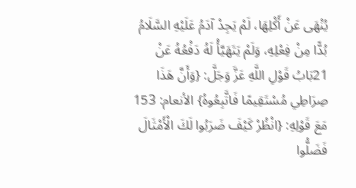يُنْهَى عَنْ أَكْلِهَا، لَمْ يَجِدْ آدَمُ عَلَيْهِ السَّلَامُ بُدًّا مِنْ فِعْلِهِ، وَلَمْ يَتَهَيَّأْ لَهُ دَفْعُهُ عَنْ
21بَابُ قَوْلِ اللَّهِ عَزَّ وَجَلَّ: {وَأَنَّ هَذَا صِرَاطِي مُسْتَقِيمًا فَاتَّبِعُوهُ} الأنعام: 153 مَعَ قَوْلِهِ: {انْظُرْ كَيْفَ ضَرَبُوا لَكَ الْأَمْثَالَ فَضَلُّوا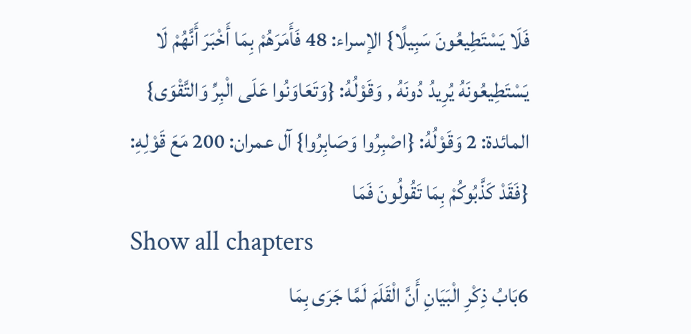فَلَا يَسْتَطِيعُونَ سَبِيلًا} الإسراء: 48 فَأَمَرَهُمْ بِمَا أَخْبَرَ أَنَّهُمْ لَا يَسْتَطِيعُونَهُ يُرِيدُ دُونَهُ , وَقَوْلُهُ: {وَتَعَاوَنُوا عَلَى الْبِرِّ وَالتَّقْوَى} المائدة: 2 وَقَوْلُهُ: {اصْبِرُوا وَصَابِرُوا} آل عمران: 200 مَعَ قَوْلِهِ: {فَقَدْ كَذَّبُوكُمْ بِمَا تَقُولُونَ فَمَا
Show all chapters
6بَابُ ذِكْرِ الْبَيَانِ أَنَّ الْقَلَمَ لَمَّا جَرَى بِمَا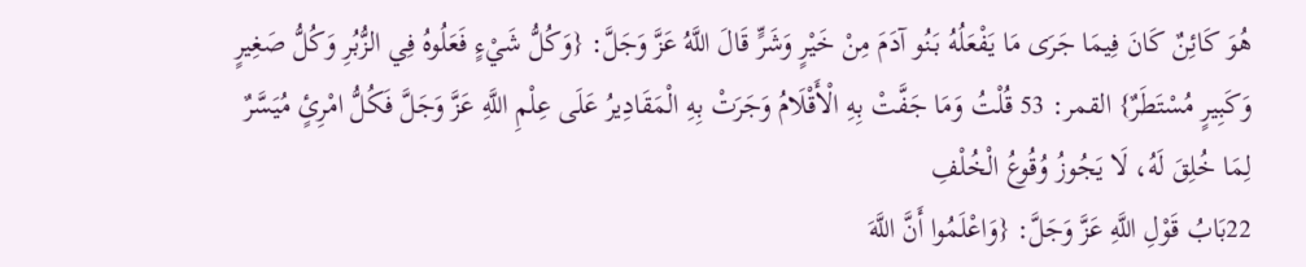هُوَ كَائِنٌ كَانَ فِيمَا جَرَى مَا يَفْعَلُهُ بَنُو آدَمَ مِنْ خَيْرٍ وَشَرٍّ قَالَ اللَّهُ عَزَّ وَجَلَّ: {وَكُلُّ شَيْءٍ فَعَلُوهُ فِي الزُّبُرِ وَكُلُّ صَغِيرٍ وَكَبِيرٍ مُسْتَطَرٌ} القمر: 53 قُلْتُ وَمَا جَفَّتْ بِهِ الْأَقْلَامُ وَجَرَتْ بِهِ الْمَقَادِيرُ عَلَى عِلْمِ اللَّهِ عَزَّ وَجَلَّ فَكُلُّ امْرِئٍ مُيَسَّرٌ لِمَا خُلِقَ لَهُ، لَا يَجُوزُ وُقُوعُ الْخُلْفِ
22بَابُ قَوْلِ اللَّهِ عَزَّ وَجَلَّ: {وَاعْلَمُوا أَنَّ اللَّهَ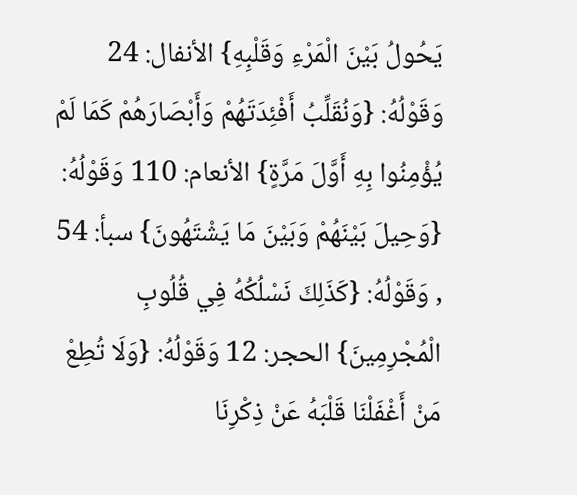يَحُولُ بَيْنَ الْمَرْءِ وَقَلْبِهِ} الأنفال: 24 وَقَوْلُهُ: {وَنُقَلِّبُ أَفْئِدَتَهُمْ وَأَبْصَارَهُمْ كَمَا لَمْ يُؤْمِنُوا بِهِ أَوَّلَ مَرَّةٍ} الأنعام: 110 وَقَوْلُهُ: {وَحِيلَ بَيْنَهُمْ وَبَيْنَ مَا يَشْتَهُونَ} سبأ: 54 , وَقَوْلُهُ: {كَذَلِكَ نَسْلُكُهُ فِي قُلُوبِ الْمُجْرِمِينَ} الحجر: 12 وَقَوْلُهُ: {وَلَا تُطِعْ مَنْ أَغْفَلْنَا قَلْبَهُ عَنْ ذِكْرِنَا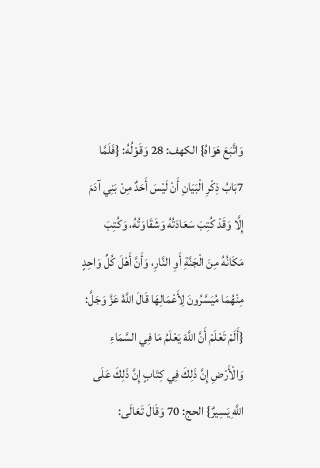وَاتَّبَعَ هَوَاهُ} الكهف: 28 وَقَوْلُهُ: {فَلَمَّا
7بَابُ ذِكْرِ الْبَيَانِ أَنْ لَيْسَ أَحَدٌ مِنْ بَنِي آدَمَ إِلَّا وَقَدْ كُتِبَ سَعَادَتُهُ وَشَقَاوَتُهُ، وَكُتِبَ مَكَانُهُ مِنَ الْجَنَّةِ أَوِ النَّارِ، وَأَنَّ أَهْلَ كُلِّ وَاحِدٍ مِنْهُمَا مُيَسَّرُونَ لِأَعْمَالِهَا قَالَ اللَّهُ عَزَّ وَجَلَّ: {أَلَمْ تَعْلَمْ أَنَّ اللَّهَ يَعْلَمُ مَا فِي السَّمَاءِ وَالْأَرْضِ إِنَّ ذَلِكَ فِي كِتَابٍ إِنَّ ذَلِكَ عَلَى اللَّهِ يَسِيرٌ} الحج: 70 وَقَالَ تَعَالَى: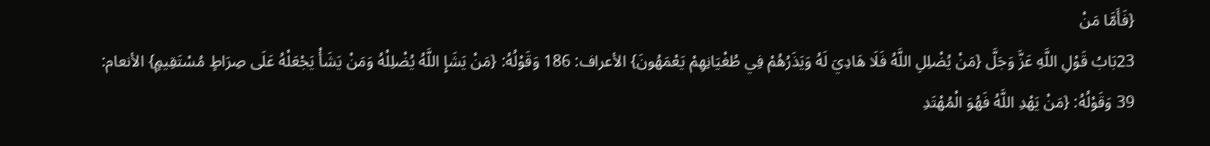{فَأَمَّا مَنْ
23بَابُ قَوْلِ اللَّهِ عَزَّ وَجَلَّ {مَنْ يُضْلِلِ اللَّهُ فَلَا هَادِيَ لَهُ وَيَذَرُهُمْ فِي طُغْيَانِهِمْ يَعْمَهُونَ} الأعراف: 186 وَقَوْلُهُ: {مَنْ يَشَإِ اللَّهُ يُضْلِلْهُ وَمَنْ يَشَأْ يَجْعَلْهُ عَلَى صِرَاطٍ مُسْتَقِيمٍ} الأنعام: 39 وَقَوْلُهُ: {مَنْ يَهْدِ اللَّهُ فَهُوَ الْمُهْتَدِ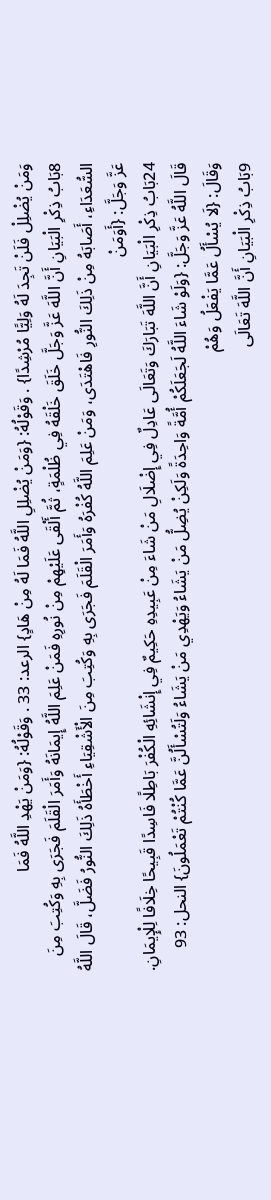وَمَنْ يُضْلِلْ فَلَنْ تَجِدَ لَهُ وَلِيًّا مُرْشِدًا} . وَقَوْلُهُ: {وَمَنْ يُضْلِلِ اللَّهُ فَمَا لَهُ مِنْ هَادٍ} الرعد: 33 . وَقَوْلُهُ: {وَمَنْ يَهْدِ اللَّهُ فَمَا
8بَابُ ذِكْرِ الْبَيَانِ أَنَّ اللَّهَ عَزَّ وَجَلَّ خَلَقَ خَلْقَهُ فِي ظُلْمَةٍ، ثُمَّ أَلْقَى عَلَيْهِمْ مِنْ نُورِهِ فَمَنْ عَلِمَ اللَّهُ إِيمَانَهُ وَأَمَرَ الْقَلَمَ فَجَرَى بِهِ وَكُتِبَ مِنَ السُّعَدَاءِ، أَصَابَهُ مِنْ ذَلِكَ النُّورِ فَاهْتَدَى، وَمَنْ عَلِمَ اللَّهُ كُفْرَهُ وَأَمَرَ الْقَلَمَ فَجَرَى بِهِ وَكُتِبَ مِنَ الْأَشْقِيَاءِ أَخْطَأَهُ ذَلِكَ النُّورُ فَضَلَّ، قَالَ اللَّهُ عَزَّ وَجَلَّ: {أَوَمَنْ
24بَابُ ذِكْرِ الْبَيَانِ أَنَّ اللَّهَ تَبَارَكَ وَتَعَالَى عَادِلٌ فِي إِضْلَالِ مَنْ شَاءَ مِنْ عَبِيدِهِ حَكِيمٌ فِي إِنْشَائِهِ الْكُفْرَ بَاطِلًا فَاسِدًا قَبِيحًا خِلَافًا لِلْإِيمَانِ. قَالَ اللَّهُ عَزَّ وَجَلَّ: {وَلَوْ شَاءَ اللَّهُ لَجَعَلَكُمْ أُمَّةً وَاحِدَةً وَلَكِنْ يُضِلُّ مَنْ يَشَاءُ وَيَهْدِي مَنْ يَشَاءُ وَلَتُسْأَلُنَّ عَمَّا كُنْتُمْ تَعْمَلُونَ} النحل: 93 وَقَالَ: {لَا يُسْأَلُ عَمَّا يَفْعَلُ وَهُمْ
9بَابُ ذِكْرِ الْبَيَانِ أَنَّ اللَّهَ تَعَالَى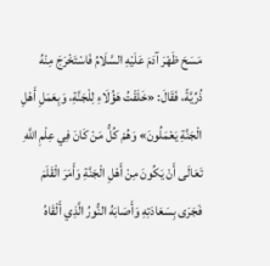مَسَحَ ظَهْرَ آدَمَ عَلَيْهِ السَّلَامُ فَاسْتَخْرَجَ مِنْهُ ذُرِّيَّةً، فَقَالَ: «خَلَقْتُ هَؤُلَاءِ لِلْجَنَّةِ، وَبِعَمَلِ أَهْلِ الْجَنَّةِ يَعْمَلُونَ» وَهُمْ كُلُّ مَنْ كَانَ فِي عِلْمِ اللَّهِ تَعَالَى أَنْ يَكُونَ مِنْ أَهْلِ الْجَنَّةِ وَأَمَرَ الْقَلَمَ فَجَرَى بِسَعَادَتِهِ وَأَصَابَهُ النُّورُ الَّذِي أَلْقَاهُ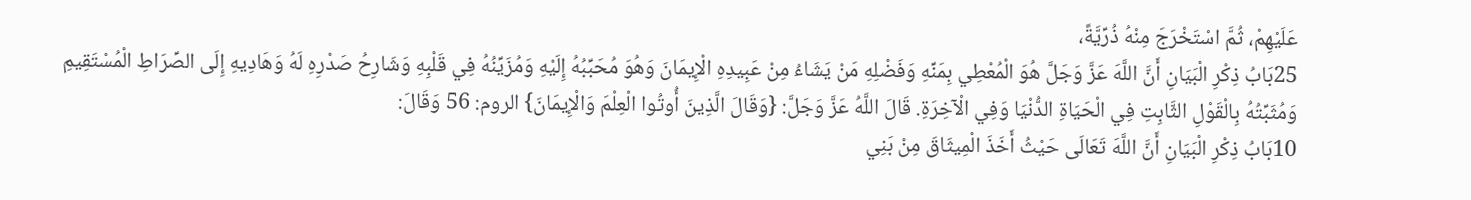عَلَيْهِمْ، ثُمَّ اسْتَخْرَجَ مِنْهُ ذُرِّيَّةً،
25بَابُ ذِكْرِ الْبَيَانِ أَنَّ اللَّهَ عَزَّ وَجَلَّ هُوَ الْمُعْطِي بِمَنِّهِ وَفَضْلِهِ مَنْ يَشَاءُ مِنْ عَبِيدِهِ الْإِيمَانَ وَهُوَ مُحَبِّبُهُ إِلَيْهِ وَمُزَيِّنُهُ فِي قَلْبِهِ وَشَارِحُ صَدْرِهِ لَهُ وَهَادِيهِ إِلَى الصِّرَاطِ الْمُسْتَقِيمِ وَمُثَبِّتُهُ بِالْقَوْلِ الثَّابِتِ فِي الْحَيَاةِ الدُّنْيَا وَفِي الْآخِرَةِ. قَالَ اللَّهُ عَزَّ وَجَلَّ: {وَقَالَ الَّذِينَ أُوتُوا الْعِلْمَ وَالْإِيمَانَ} الروم: 56 وَقَالَ:
10بَابُ ذِكْرِ الْبَيَانِ أَنَّ اللَّهَ تَعَالَى حَيْثُ أَخَذَ الْمِيثَاقَ مِنْ بَنِي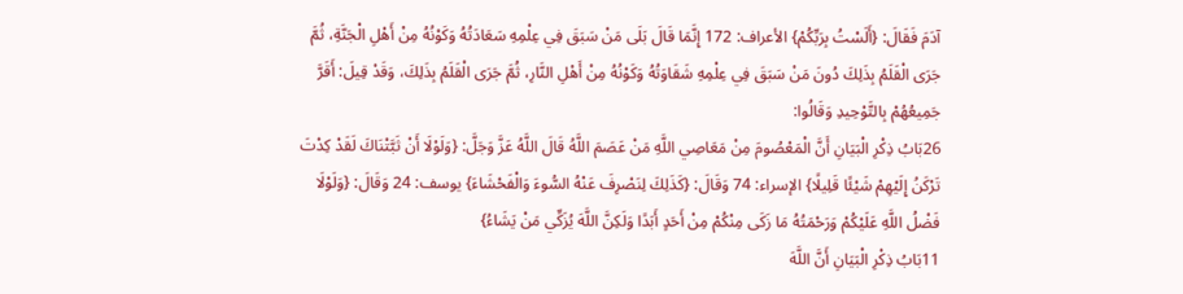آدَمَ فَقَالَ: {أَلَسْتُ بِرَبِّكُمْ} الأعراف: 172 إِنَّمَا قَالَ بَلَى مَنْ سَبَقَ فِي عِلْمِهِ سَعَادَتُهُ وَكَوْنُهُ مِنْ أَهْلِ الْجَنَّةِ، ثُمَّ جَرَى الْقَلَمُ بِذَلِكَ دُونَ مَنْ سَبَقَ فِي عِلْمِهِ شَقَاوَتُهُ وَكَوْنُهُ مِنْ أَهْلِ النَّارِ، ثُمَّ جَرَى الْقَلَمُ بِذَلِكَ، وَقَدْ قِيلَ: أَقَرَّ جَمِيعُهُمْ بِالتَّوْحِيدِ وَقَالُوا:
26بَابُ ذِكْرِ الْبَيَانِ أَنَّ الْمَعْصُومَ مِنْ مَعَاصِي اللَّهِ مَنْ عَصَمَ اللَّهُ قَالَ اللَّهُ عَزَّ وَجَلَّ: {وَلَوْلَا أَنْ ثَبَّتْنَاكَ لَقَدْ كِدْتَ تَرْكَنُ إِلَيْهِمْ شَيْئًا قَلِيلًا} الإسراء: 74 وَقَالَ: {كَذَلِكَ لِنَصْرِفَ عَنْهُ السُّوءَ وَالْفَحْشَاءَ} يوسف: 24 وَقَالَ: {وَلَوْلَا فَضْلُ اللَّهِ عَلَيْكُمْ وَرَحْمَتُهُ مَا زَكَى مِنْكُمْ مِنْ أَحَدٍ أَبَدًا وَلَكِنَّ اللَّهَ يُزَكِّي مَنْ يَشَاءُ}
11بَابُ ذِكْرِ الْبَيَانِ أَنَّ اللَّهَ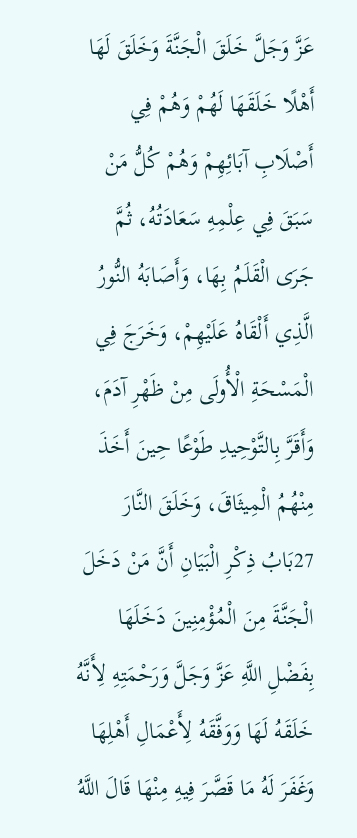عَزَّ وَجَلَّ خَلَقَ الْجَنَّةَ وَخَلَقَ لَهَا أَهْلًا خَلَقَهَا لَهُمْ وَهُمْ فِي أَصْلَابِ آبَائِهِمْ وَهُمْ كُلُّ مَنْ سَبَقَ فِي عِلْمِهِ سَعَادَتُهُ، ثُمَّ جَرَى الْقَلَمُ بِهَا، وَأَصَابَهُ النُّورُ الَّذِي أَلْقَاهُ عَلَيْهِمْ، وَخَرَجَ فِي الْمَسْحَةِ الْأُولَى مِنْ ظَهْرِ آدَمَ، وَأَقَرَّ بِالتَّوْحِيدِ طَوْعًا حِينَ أَخَذَ مِنْهُمُ الْمِيثَاقَ، وَخَلَقَ النَّارَ
27بَابُ ذِكْرِ الْبَيَانِ أَنَّ مَنْ دَخَلَ الْجَنَّةَ مِنَ الْمُؤْمِنِينَ دَخَلَهَا بِفَضْلِ اللَّهِ عَزَّ وَجَلَّ وَرَحْمَتِهِ لِأَنَّهُ خَلَقَهُ لَهَا وَوَفَّقَهُ لِأَعْمَالِ أَهْلِهَا وَغَفَرَ لَهُ مَا قَصَّرَ فِيهِ مِنْهَا قَالَ اللَّهُ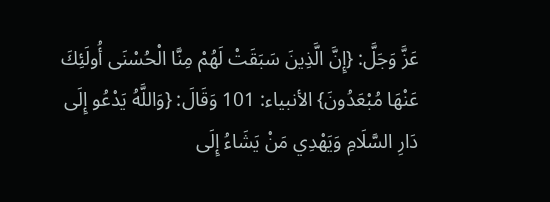عَزَّ وَجَلَّ: {إِنَّ الَّذِينَ سَبَقَتْ لَهُمْ مِنَّا الْحُسْنَى أُولَئِكَ عَنْهَا مُبْعَدُونَ} الأنبياء: 101 وَقَالَ: {وَاللَّهُ يَدْعُو إِلَى دَارِ السَّلَامِ وَيَهْدِي مَنْ يَشَاءُ إِلَى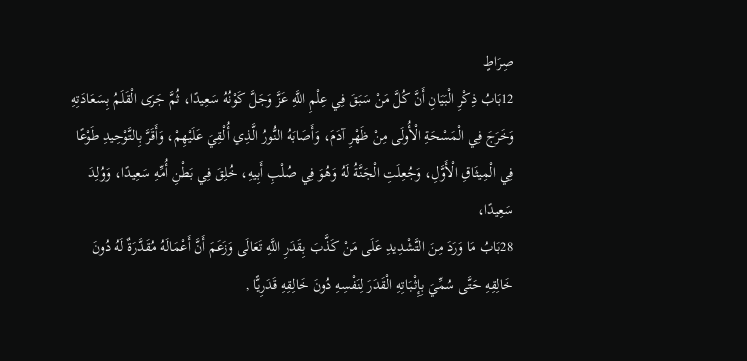صِرَاطٍ
12بَابُ ذِكْرِ الْبَيَانِ أَنَّ كُلَّ مَنْ سَبَقَ فِي عِلْمِ اللَّهِ عَزَّ وَجَلَّ كَوْنُهُ سَعِيدًا، ثُمَّ جَرَى الْقَلَمُ بِسَعَادَتِهِ وَخَرَجَ فِي الْمَسْحَةِ الْأُولَى مِنْ ظَهْرِ آدَمَ، وَأَصَابَهُ النُّورُ الَّذِي أُلْقِيَ عَلَيْهِمْ، وَأَقَرَّ بِالتَّوْحِيدِ طَوْعًا فِي الْمِيثَاقِ الْأَوَّلِ، وَجُعِلَتِ الْجَنَّةُ لَهُ وَهُوَ فِي صُلْبِ أَبِيهِ، خُلِقَ فِي بَطْنِ أُمِّهِ سَعِيدًا، وَوُلِدَ سَعِيدًا،
28بَابُ مَا وَرَدَ مِنَ التَّشْدِيدِ عَلَى مَنْ كَذَّبَ بِقَدَرِ اللَّهِ تَعَالَى وَزَعَمَ أَنَّ أَعْمَالَهُ مُقَدَّرَةٌ لَهُ دُونَ خَالِقِهِ حَتَّى سُمِّيَ بِإِثْبَاتِهِ الْقَدَرَ لِنَفْسِهِ دُونَ خَالِقِهِ قَدَرِيًّا ,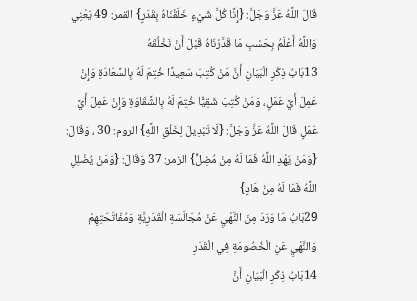قَالَ اللَّهُ عَزَّ وَجَلَّ: {إِنَّا كُلَّ شَيْءٍ خَلَقْنَاهُ بِقَدَرٍ} القمر: 49 يَعْنِي وَاللَّهُ أَعْلَمُ بِحَسْبِ مَا قَدَّرْنَاهُ قَبْلَ أَنْ نَخْلُقَهُ
13بَابُ ذِكْرِ الْبَيَانِ أَنَّ مَنْ كُتِبَ سَعِيدًا خُتِمَ لَهُ بِالسَّعَادَةِ وَإِنْ عَمِلَ أَيَّ عَمَلٍ، وَمَنْ كُتِبَ شَقِيًّا خُتِمَ لَهُ بِالشَّقَاوَةِ وَإِنْ عَمِلَ أَيَّ عَمَلٍ قَالَ اللَّهُ عَزَّ وَجَلَّ: {لَا تَبْدِيلَ لِخَلْقِ اللَّهِ} الروم: 30 ، وَقَالَ: {وَمَنْ يَهْدِ اللَّهُ فَمَا لَهُ مِنْ مُضِلٍّ} الزمر: 37 وَقَالَ: {وَمَنْ يُضْلِلِ اللَّهُ فَمَا لَهُ مِنْ هَادٍ}
29بَابُ مَا وَرَدَ مِنَ النَّهْيِ عَنْ مُجَالَسَةِ الْقَدَرِيَّةِ وَمُفَاتَحَتِهِمْ وَالنَّهْيِ عَنِ الْخُصُومَةِ فِي الْقَدَرِ
14بَابُ ذِكْرِ الْبَيَانِ أَنَّ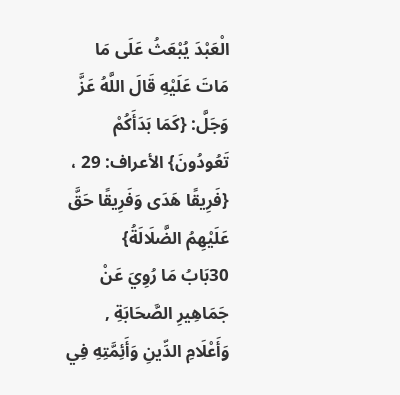الْعَبْدَ يُبْعَثُ عَلَى مَا مَاتَ عَلَيْهِ قَالَ اللَّهُ عَزَّ وَجَلَّ: {كَمَا بَدَأَكُمْ تَعُودُونَ} الأعراف: 29 ، {فَرِيقًا هَدَى وَفَرِيقًا حَقَّ عَلَيْهِمُ الضَّلَالَةُ}
30بَابُ مَا رُوِيَ عَنْ جَمَاهِيرِ الصَّحَابَةِ , وَأَعْلَامِ الدِّينِ وَأَئِمَّتِهِ فِي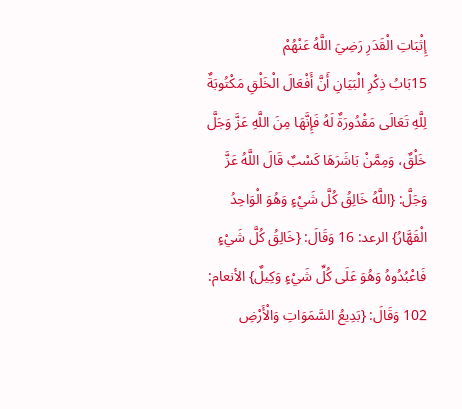إِثْبَاتِ الْقَدَرِ رَضِيَ اللَّهُ عَنْهُمْ
15بَابُ ذِكْرِ الْبَيَانِ أَنَّ أَفْعَالَ الْخَلْقِ مَكْتُوبَةٌ لِلَّهِ تَعَالَى مَقْدُورَةٌ لَهُ فَإِنَّهَا مِنَ اللَّهِ عَزَّ وَجَلَّ خَلْقٌ، وَمِمَّنْ بَاشَرَهَا كَسْبٌ قَالَ اللَّهُ عَزَّ وَجَلَّ: {اللَّهُ خَالِقُ كُلَّ شَيْءٍ وَهُوَ الْوَاحِدُ الْقَهَّارُ} الرعد: 16 وَقَالَ: {خَالِقُ كُلَّ شَيْءٍ فَاعْبُدُوهُ وَهُوَ عَلَى كُلِّ شَيْءٍ وَكِيلٌ} الأنعام: 102 وَقَالَ: {بَدِيعُ السَّمَوَاتِ وَالْأَرْضِ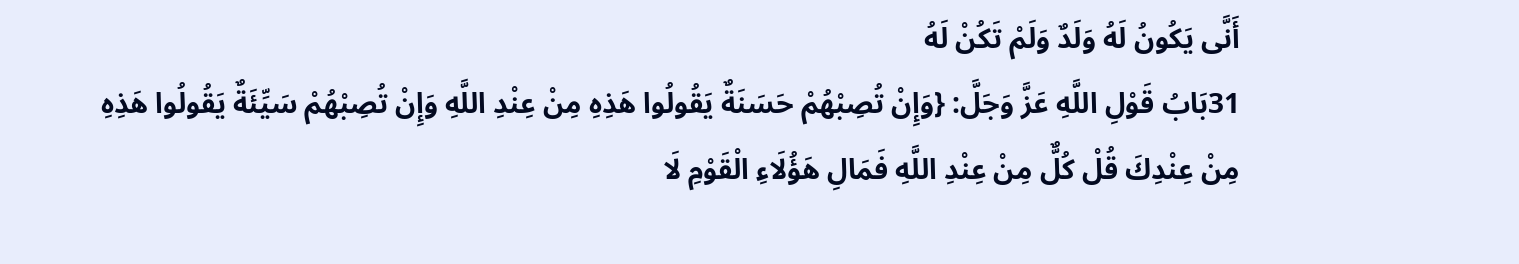أَنَّى يَكُونُ لَهُ وَلَدٌ وَلَمْ تَكُنْ لَهُ
31بَابُ قَوْلِ اللَّهِ عَزَّ وَجَلَّ: {وَإِنْ تُصِبْهُمْ حَسَنَةٌ يَقُولُوا هَذِهِ مِنْ عِنْدِ اللَّهِ وَإِنْ تُصِبْهُمْ سَيِّئَةٌ يَقُولُوا هَذِهِ مِنْ عِنْدِكَ قُلْ كُلٌّ مِنْ عِنْدِ اللَّهِ فَمَالِ هَؤُلَاءِ الْقَوْمِ لَا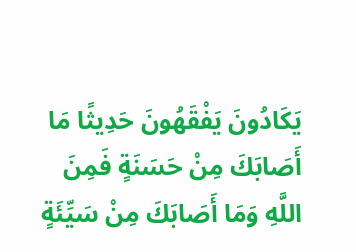يَكَادُونَ يَفْقَهُونَ حَدِيثًا مَا أَصَابَكَ مِنْ حَسَنَةٍ فَمِنَ اللَّهِ وَمَا أَصَابَكَ مِنْ سَيِّئَةٍ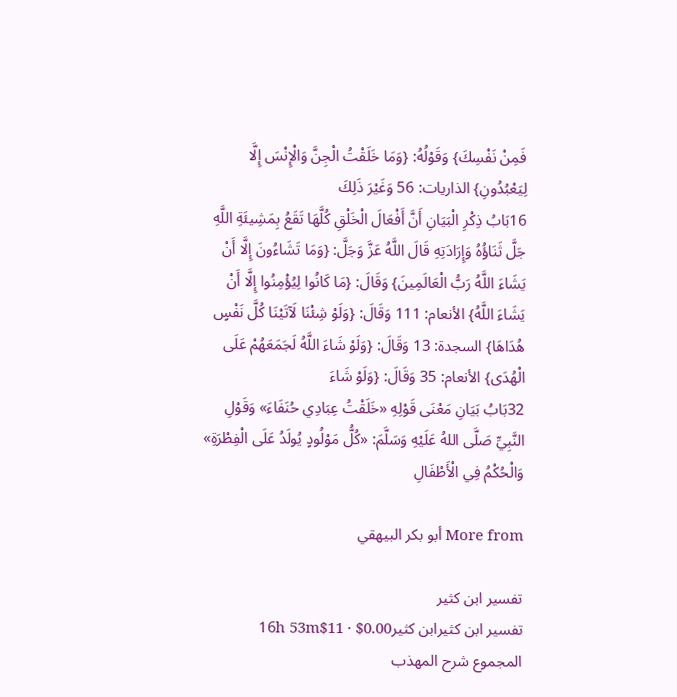فَمِنْ نَفْسِكَ} وَقَوْلُهُ: {وَمَا خَلَقْتُ الْجِنَّ وَالْإِنْسَ إِلَّا لِيَعْبُدُونِ} الذاريات: 56 وَغَيْرَ ذَلِكَ
16بَابُ ذِكْرِ الْبَيَانِ أَنَّ أَفْعَالَ الْخَلْقِ كُلَّهَا تَقَعُ بِمَشِيئَةِ اللَّهِ جَلَّ ثَنَاؤُهُ وَإِرَادَتِهِ قَالَ اللَّهُ عَزَّ وَجَلَّ: {وَمَا تَشَاءُونَ إِلَّا أَنْ يَشَاءَ اللَّهُ رَبُّ الْعَالَمِينَ} وَقَالَ: {مَا كَانُوا لِيُؤْمِنُوا إِلَّا أَنْ يَشَاءَ اللَّهُ} الأنعام: 111 وَقَالَ: {وَلَوْ شِئْنَا لَآتَيْنَا كُلَّ نَفْسٍ هُدَاهَا} السجدة: 13 وَقَالَ: {وَلَوْ شَاءَ اللَّهُ لَجَمَعَهُمْ عَلَى الْهُدَى} الأنعام: 35 وَقَالَ: {وَلَوْ شَاءَ
32بَابُ بَيَانِ مَعْنَى قَوْلِهِ «خَلَقْتُ عِبَادِي حُنَفَاءَ» وَقَوْلِ النَّبِيِّ صَلَّى اللهُ عَلَيْهِ وَسَلَّمَ: «كُلُّ مَوْلُودٍ يُولَدُ عَلَى الْفِطْرَةِ» وَالْحُكْمُ فِي الْأَطْفَالِ

More from أبو بكر البيهقي

تفسير ابن كثير
تفسير ابن كثيرابن كثير16h 53m$11 · $0.00
المجموع شرح المهذب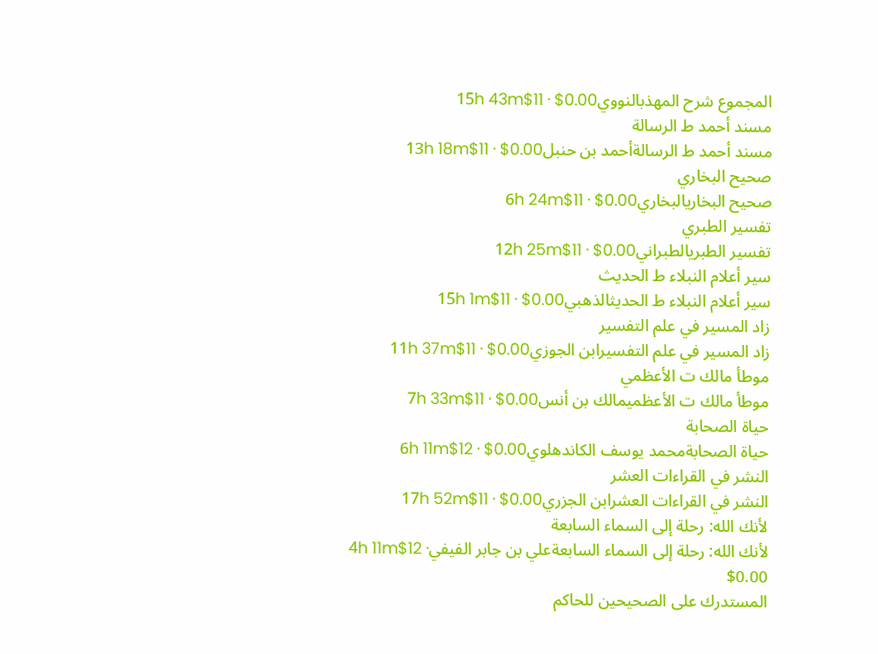المجموع شرح المهذبالنووي15h 43m$11 · $0.00
مسند أحمد ط الرسالة
مسند أحمد ط الرسالةأحمد بن حنبل13h 18m$11 · $0.00
صحيح البخاري
صحيح البخاريالبخاري6h 24m$11 · $0.00
تفسير الطبري
تفسير الطبريالطبراني12h 25m$11 · $0.00
سير أعلام النبلاء ط الحديث
سير أعلام النبلاء ط الحديثالذهبي15h 1m$11 · $0.00
زاد المسير في علم التفسير
زاد المسير في علم التفسيرابن الجوزي11h 37m$11 · $0.00
موطأ مالك ت الأعظمي
موطأ مالك ت الأعظميمالك بن أنس7h 33m$11 · $0.00
حياة الصحابة
حياة الصحابةمحمد يوسف الكاندهلوي6h 11m$12 · $0.00
النشر في القراءات العشر
النشر في القراءات العشرابن الجزري17h 52m$11 · $0.00
لأنك الله: رحلة إلى السماء السابعة
لأنك الله: رحلة إلى السماء السابعةعلي بن جابر الفيفي4h 11m$12 · $0.00
المستدرك على الصحيحين للحاكم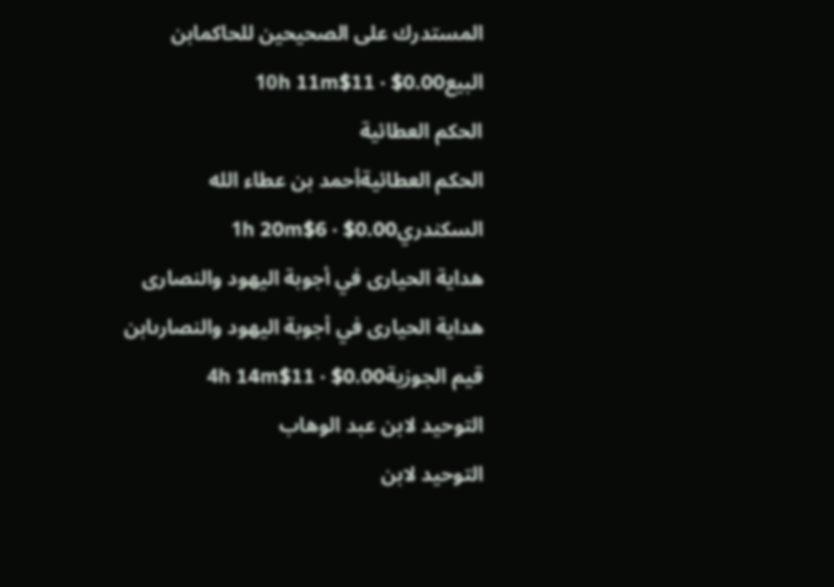المستدرك على الصحيحين للحاكمابن البيع10h 11m$11 · $0.00
الحكم العطائية
الحكم العطائيةأحمد بن عطاء الله السكندري1h 20m$6 · $0.00
هداية الحيارى في أجوبة اليهود والنصارى
هداية الحيارى في أجوبة اليهود والنصارىابن قيم الجوزية4h 14m$11 · $0.00
التوحيد لابن عبد الوهاب
التوحيد لابن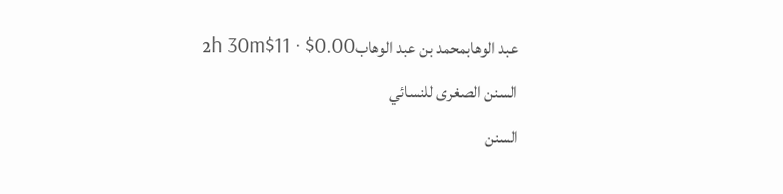عبد الوهابمحمد بن عبد الوهاب2h 30m$11 · $0.00
السنن الصغرى للنسائي
السنن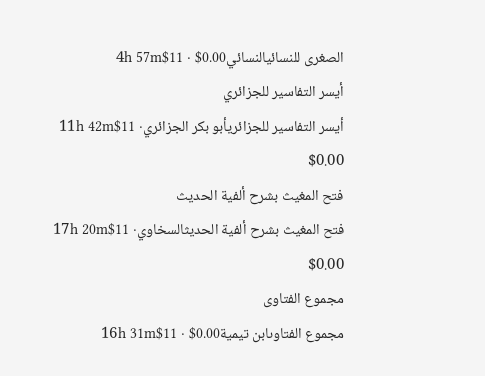الصغرى للنسائيالنسائي4h 57m$11 · $0.00
أيسر التفاسير للجزائري
أيسر التفاسير للجزائريأبو بكر الجزائري11h 42m$11 · $0.00
فتح المغيث بشرح ألفية الحديث
فتح المغيث بشرح ألفية الحديثالسخاوي17h 20m$11 · $0.00
مجموع الفتاوى
مجموع الفتاوىابن تيمية16h 31m$11 · $0.00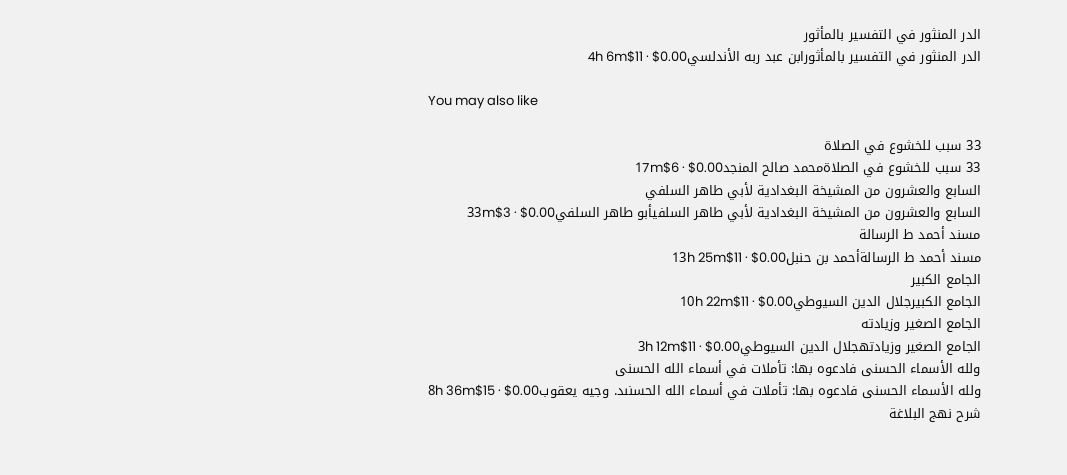الدر المنثور في التفسير بالمأثور
الدر المنثور في التفسير بالمأثورابن عبد ربه الأندلسي4h 6m$11 · $0.00

You may also like

33 سبب للخشوع في الصلاة
33 سبب للخشوع في الصلاةمحمد صالح المنجد17m$6 · $0.00
السابع والعشرون من المشيخة البغدادية لأبي طاهر السلفي
السابع والعشرون من المشيخة البغدادية لأبي طاهر السلفيأبو طاهر السلفي33m$3 · $0.00
مسند أحمد ط الرسالة
مسند أحمد ط الرسالةأحمد بن حنبل13h 25m$11 · $0.00
الجامع الكبير
الجامع الكبيرجلال الدين السيوطي10h 22m$11 · $0.00
الجامع الصغير وزيادته
الجامع الصغير وزيادتهجلال الدين السيوطي3h 12m$11 · $0.00
ولله الأسماء الحسنى فادعوه بها: تأملات في أسماء الله الحسنى
ولله الأسماء الحسنى فادعوه بها: تأملات في أسماء الله الحسنىد. وجيه يعقوب8h 36m$15 · $0.00
شرح نهج البلاغة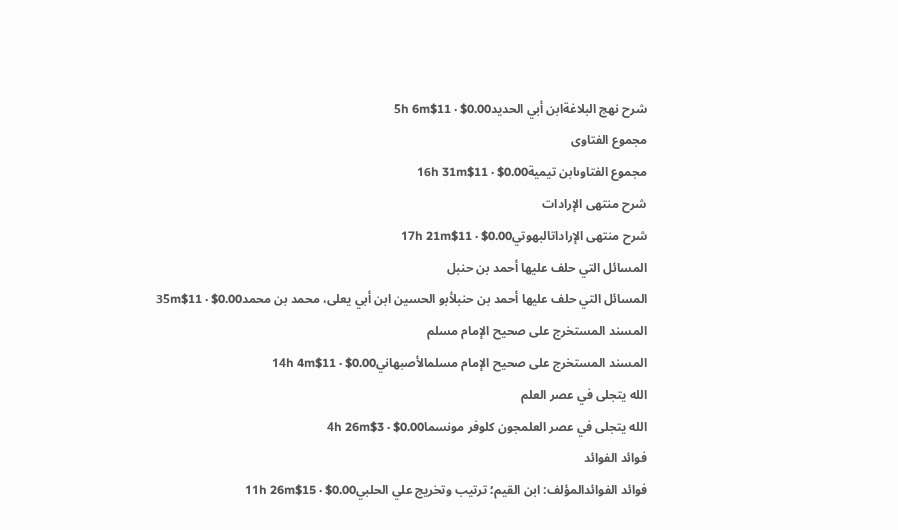شرح نهج البلاغةابن أبي الحديد5h 6m$11 · $0.00
مجموع الفتاوى
مجموع الفتاوىابن تيمية16h 31m$11 · $0.00
شرح منتهى الإرادات
شرح منتهى الإراداتالبهوتي17h 21m$11 · $0.00
المسائل التي حلف عليها أحمد بن حنبل
المسائل التي حلف عليها أحمد بن حنبلأبو الحسين ابن أبي يعلى، محمد بن محمد35m$11 · $0.00
المسند المستخرج على صحيح الإمام مسلم
المسند المستخرج على صحيح الإمام مسلمالأصبهاني14h 4m$11 · $0.00
الله يتجلى في عصر العلم
الله يتجلى في عصر العلمجون كلوفر مونسما4h 26m$3 · $0.00
فوائد الفوائد
فوائد الفوائدالمؤلف: ابن القيم؛ ترتيب وتخريج علي الحلبي11h 26m$15 · $0.00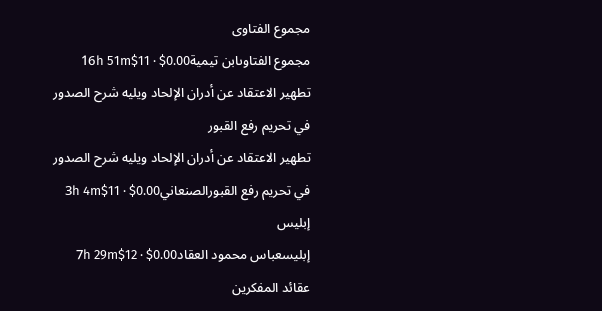مجموع الفتاوى
مجموع الفتاوىابن تيمية16h 51m$11 · $0.00
تطهير الاعتقاد عن أدران الإلحاد ويليه شرح الصدور في تحريم رفع القبور
تطهير الاعتقاد عن أدران الإلحاد ويليه شرح الصدور في تحريم رفع القبورالصنعاني3h 4m$11 · $0.00
إبليس
إبليسعباس محمود العقاد7h 29m$12 · $0.00
عقائد المفكرين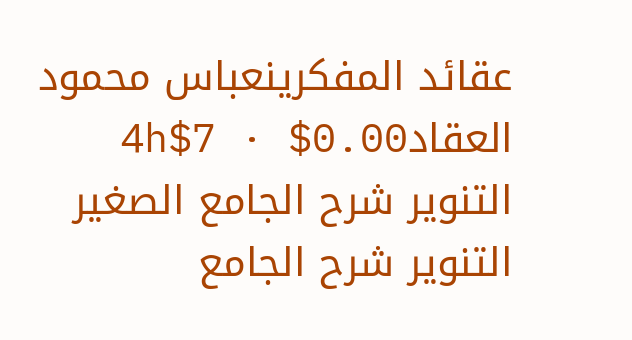عقائد المفكرينعباس محمود العقاد4h$7 · $0.00
التنوير شرح الجامع الصغير
التنوير شرح الجامع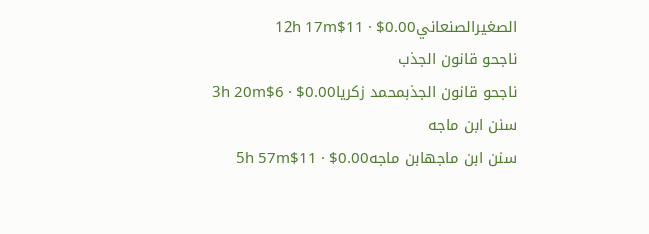الصغيرالصنعاني12h 17m$11 · $0.00
ناجحو قانون الجذب
ناجحو قانون الجذبمحمد زكريا3h 20m$6 · $0.00
سنن ابن ماجه
سنن ابن ماجهابن ماجه5h 57m$11 · $0.00